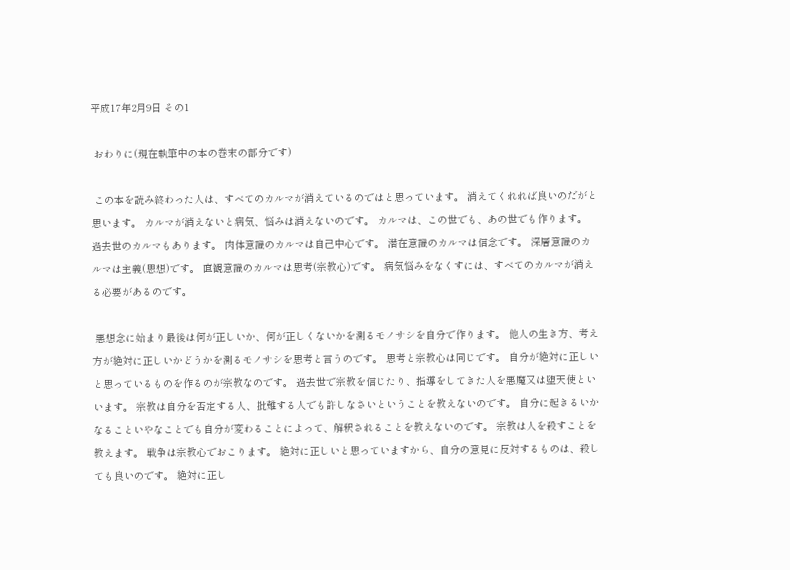平成17年2月9日 その1

 おわりに(現在執筆中の本の巻末の部分です)

 この本を読み終わった人は、すべてのカルマが消えているのではと思っています。 消えてくれれば良いのだがと思います。 カルマが消えないと病気、悩みは消えないのです。 カルマは、この世でも、あの世でも作ります。 過去世のカルマもあります。 肉体意識のカルマは自己中心です。 潜在意識のカルマは信念です。 深層意識のカルマは主義(思想)です。 直観意識のカルマは思考(宗教心)です。 病気悩みをなくすには、すべてのカルマが消える必要があるのです。

 悪想念に始まり最後は何が正しいか、何が正しくないかを測るモノサシを自分で作ります。 他人の生き方、考え方が絶対に正しいかどうかを測るモノサシを思考と言うのです。 思考と宗教心は同じです。 自分が絶対に正しいと思っているものを作るのが宗教なのです。 過去世で宗教を信じたり、指導をしてきた人を悪魔又は堕天使といいます。 宗教は自分を否定する人、批難する人でも許しなさいということを教えないのです。 自分に起きるいかなることいやなことでも自分が変わることによって、解釈されることを教えないのです。 宗教は人を殺すことを教えます。 戦争は宗教心でおこります。 絶対に正しいと思っていますから、自分の意見に反対するものは、殺しても良いのです。 絶対に正し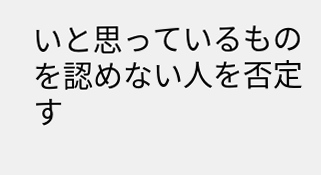いと思っているものを認めない人を否定す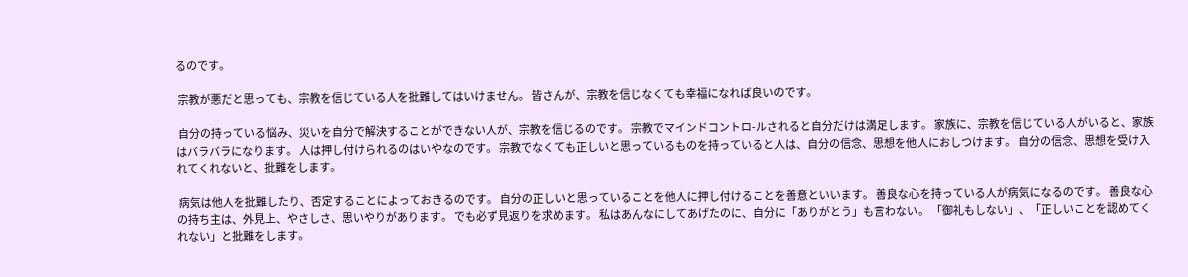るのです。

 宗教が悪だと思っても、宗教を信じている人を批難してはいけません。 皆さんが、宗教を信じなくても幸福になれば良いのです。

 自分の持っている悩み、災いを自分で解決することができない人が、宗教を信じるのです。 宗教でマインドコントロ-ルされると自分だけは満足します。 家族に、宗教を信じている人がいると、家族はバラバラになります。 人は押し付けられるのはいやなのです。 宗教でなくても正しいと思っているものを持っていると人は、自分の信念、思想を他人におしつけます。 自分の信念、思想を受け入れてくれないと、批難をします。

 病気は他人を批難したり、否定することによっておきるのです。 自分の正しいと思っていることを他人に押し付けることを善意といいます。 善良な心を持っている人が病気になるのです。 善良な心の持ち主は、外見上、やさしさ、思いやりがあります。 でも必ず見返りを求めます。 私はあんなにしてあげたのに、自分に「ありがとう」も言わない。 「御礼もしない」、「正しいことを認めてくれない」と批難をします。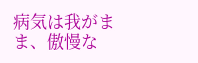病気は我がまま、傲慢な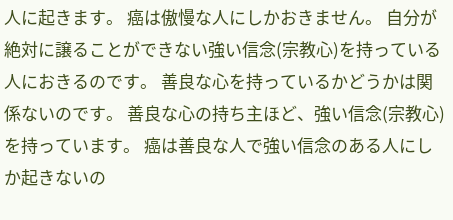人に起きます。 癌は傲慢な人にしかおきません。 自分が絶対に譲ることができない強い信念(宗教心)を持っている人におきるのです。 善良な心を持っているかどうかは関係ないのです。 善良な心の持ち主ほど、強い信念(宗教心)を持っています。 癌は善良な人で強い信念のある人にしか起きないの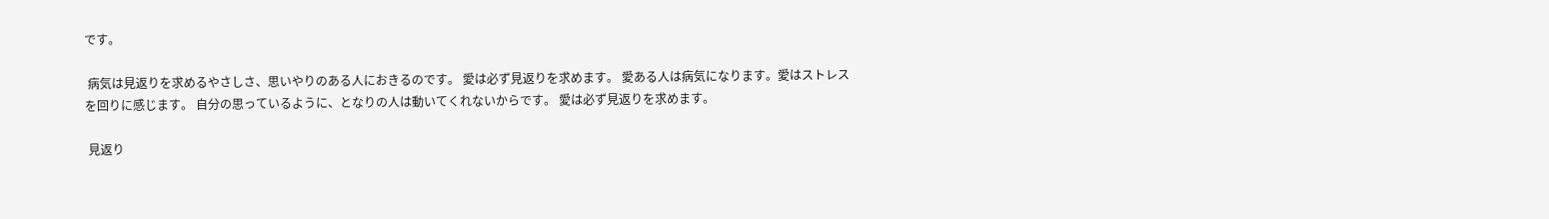です。

 病気は見返りを求めるやさしさ、思いやりのある人におきるのです。 愛は必ず見返りを求めます。 愛ある人は病気になります。愛はストレスを回りに感じます。 自分の思っているように、となりの人は動いてくれないからです。 愛は必ず見返りを求めます。

 見返り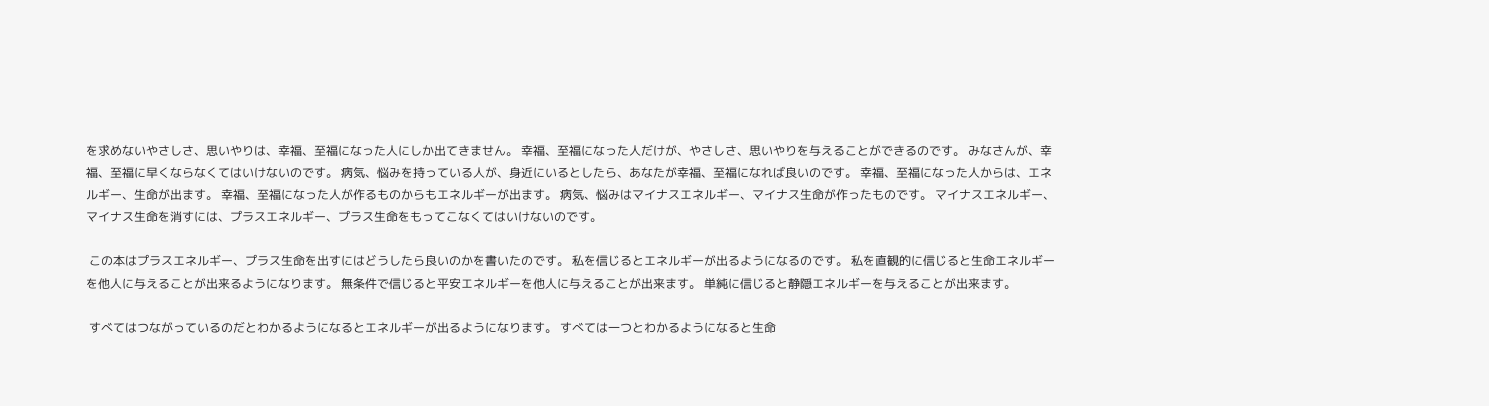を求めないやさしさ、思いやりは、幸福、至福になった人にしか出てきません。 幸福、至福になった人だけが、やさしさ、思いやりを与えることができるのです。 みなさんが、幸福、至福に早くならなくてはいけないのです。 病気、悩みを持っている人が、身近にいるとしたら、あなたが幸福、至福になれば良いのです。 幸福、至福になった人からは、エネルギー、生命が出ます。 幸福、至福になった人が作るものからもエネルギーが出ます。 病気、悩みはマイナスエネルギー、マイナス生命が作ったものです。 マイナスエネルギー、マイナス生命を消すには、プラスエネルギー、プラス生命をもってこなくてはいけないのです。

 この本はプラスエネルギー、プラス生命を出すにはどうしたら良いのかを書いたのです。 私を信じるとエネルギーが出るようになるのです。 私を直観的に信じると生命エネルギーを他人に与えることが出来るようになります。 無条件で信じると平安エネルギーを他人に与えることが出来ます。 単純に信じると静隠エネルギーを与えることが出来ます。

 すべてはつながっているのだとわかるようになるとエネルギーが出るようになります。 すべては一つとわかるようになると生命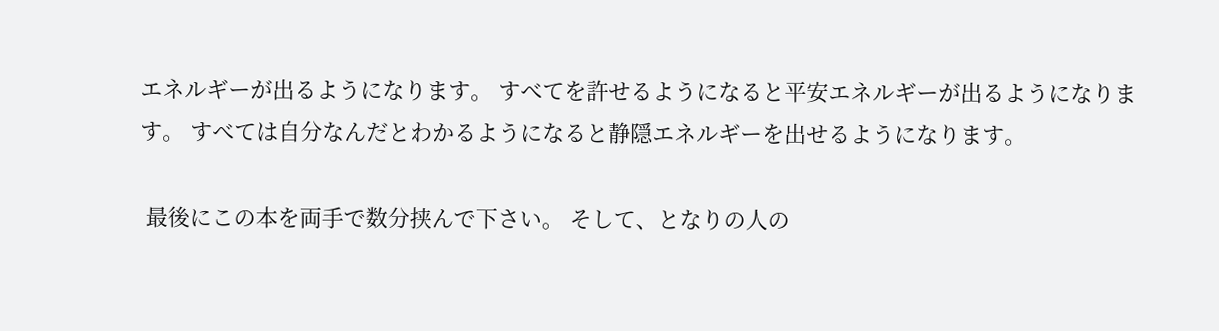エネルギーが出るようになります。 すべてを許せるようになると平安エネルギーが出るようになります。 すべては自分なんだとわかるようになると静隠エネルギーを出せるようになります。

 最後にこの本を両手で数分挟んで下さい。 そして、となりの人の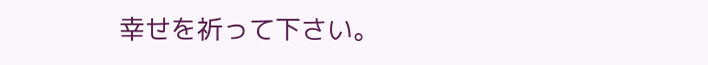幸せを祈って下さい。